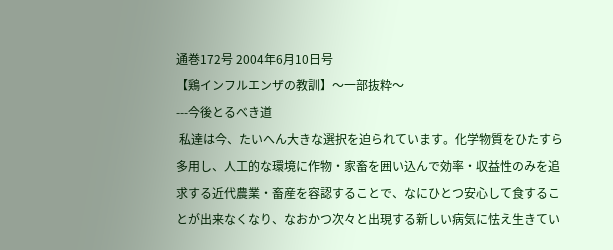通巻172号 2004年6月10日号
【鶏インフルエンザの教訓】〜一部抜粋〜
---今後とるべき道
 私達は今、たいへん大きな選択を迫られています。化学物質をひたすら多用し、人工的な環境に作物・家畜を囲い込んで効率・収益性のみを追求する近代農業・畜産を容認することで、なにひとつ安心して食することが出来なくなり、なおかつ次々と出現する新しい病気に怯え生きてい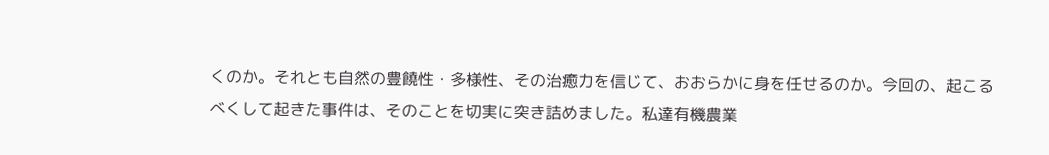くのか。それとも自然の豊饒性・多様性、その治癒力を信じて、おおらかに身を任せるのか。今回の、起こるべくして起きた事件は、そのことを切実に突き詰めました。私達有機農業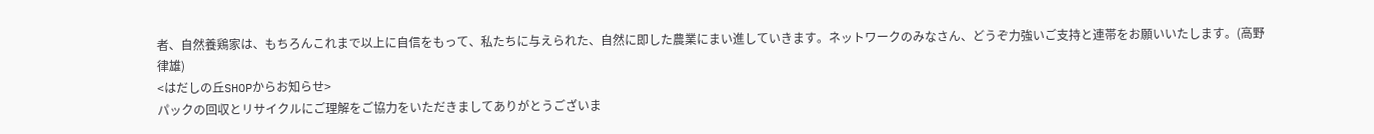者、自然養鶏家は、もちろんこれまで以上に自信をもって、私たちに与えられた、自然に即した農業にまい進していきます。ネットワークのみなさん、どうぞ力強いご支持と連帯をお願いいたします。(高野 律雄)
<はだしの丘SHOPからお知らせ>
パックの回収とリサイクルにご理解をご協力をいただきましてありがとうございま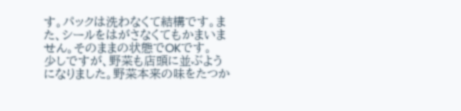す。パックは洗わなくて結構です。また、シールをはがさなくてもかまいません。そのままの状態でOKです。
少しですが、野菜も店頭に並ぶようになりました。野菜本来の味をたつか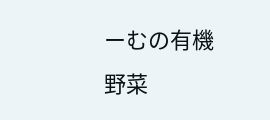ーむの有機野菜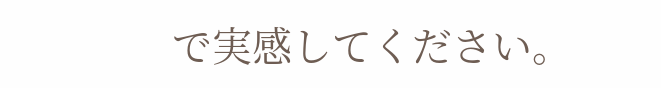で実感してください。